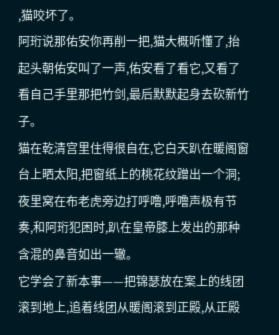,猫咬坏了。
阿珩说那佑安你再削一把,猫大概听懂了,抬起头朝佑安叫了一声,佑安看了看它,又看了看自己手里那把竹剑,最后默默起身去砍新竹子。
猫在乾清宫里住得很自在,它白天趴在暖阁窗台上晒太阳,把窗纸上的桃花纹蹭出一个洞;
夜里窝在布老虎旁边打呼噜,呼噜声极有节奏,和阿珩犯困时,趴在皇帝膝上发出的那种含混的鼻音如出一辙。
它学会了新本事——把锦瑟放在案上的线团滚到地上,追着线团从暖阁滚到正殿,从正殿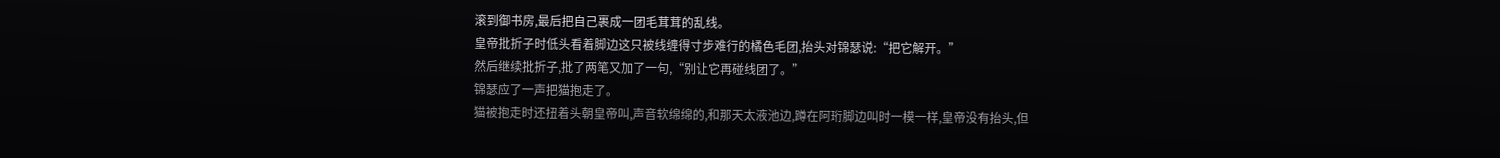滚到御书房,最后把自己裹成一团毛茸茸的乱线。
皇帝批折子时低头看着脚边这只被线缠得寸步难行的橘色毛团,抬头对锦瑟说:“把它解开。”
然后继续批折子,批了两笔又加了一句,“别让它再碰线团了。”
锦瑟应了一声把猫抱走了。
猫被抱走时还扭着头朝皇帝叫,声音软绵绵的,和那天太液池边,蹲在阿珩脚边叫时一模一样,皇帝没有抬头,但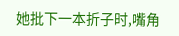她批下一本折子时,嘴角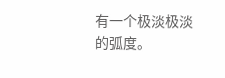有一个极淡极淡的弧度。